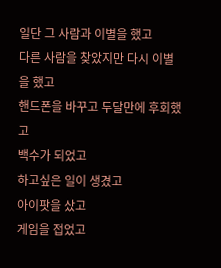일단 그 사람과 이별을 했고
다른 사람을 찾았지만 다시 이별을 했고
핸드폰을 바꾸고 두달만에 후회했고
백수가 되었고
하고싶은 일이 생겼고
아이팟을 샀고
게임을 접었고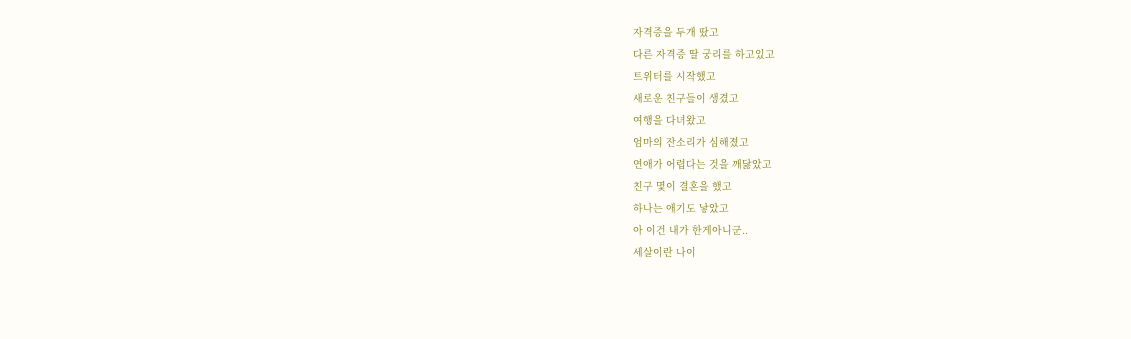자격증을 두개 땄고
다른 자격증 딸 궁리를 하고있고
트위터를 시작했고
새로운 친구들이 생겼고
여행을 다녀왔고
엄마의 잔소리가 심해졌고
연애가 어렵다는 것을 깨닳았고
친구 몇이 결혼을 했고
하나는 애기도 낳았고
아 이건 내가 한게아니군..
세살이란 나이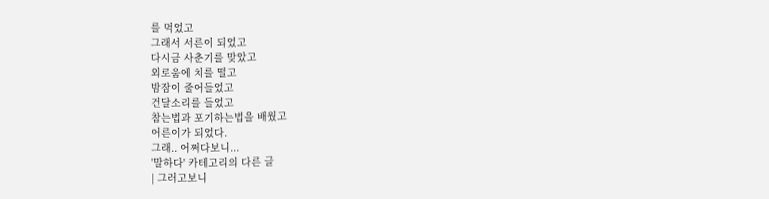를 먹었고
그래서 서른이 되었고
다시금 사춘기를 맞았고
외로움에 치를 떨고
밤잠이 줄어들었고
건달소리를 들었고
참는법과 포기하는법을 배웠고
어른이가 되었다.
그래.. 어쩌다보니...
'말하다' 카테고리의 다른 글
| 그러고보니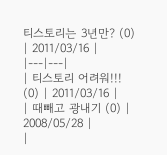티스토리는 3년만? (0) | 2011/03/16 |
|---|---|
| 티스토리 어려워!!! (0) | 2011/03/16 |
| 때빼고 광내기 (0) | 2008/05/28 |
|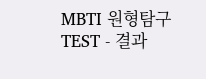MBTI 원형탐구 TEST - 결과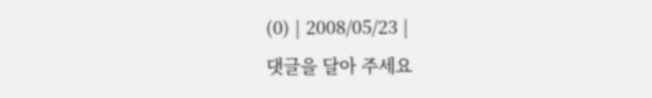(0) | 2008/05/23 |
댓글을 달아 주세요